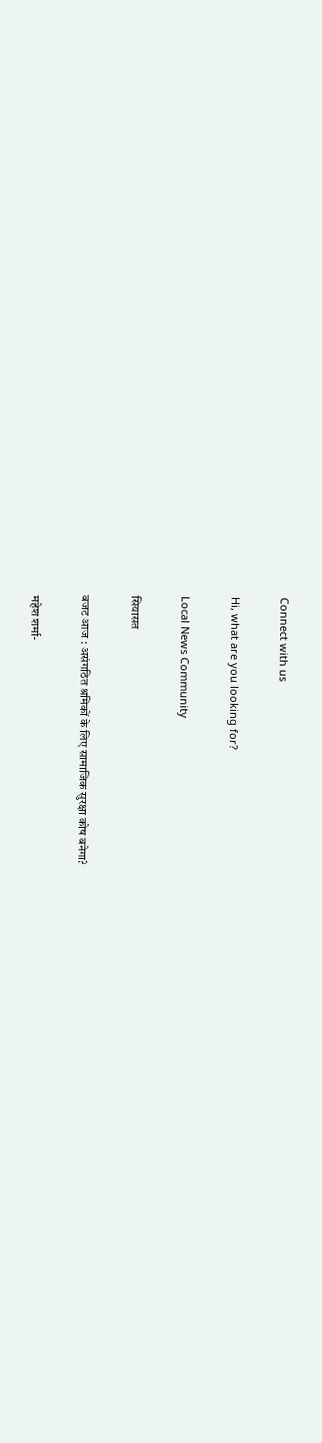Connect with us

Hi, what are you looking for?

Local News Community

सियासत

बजट आज : असंगठित श्रमिकों के लिए सामाजिक सुरक्षा कोष बनेगा?

महेश शर्मा-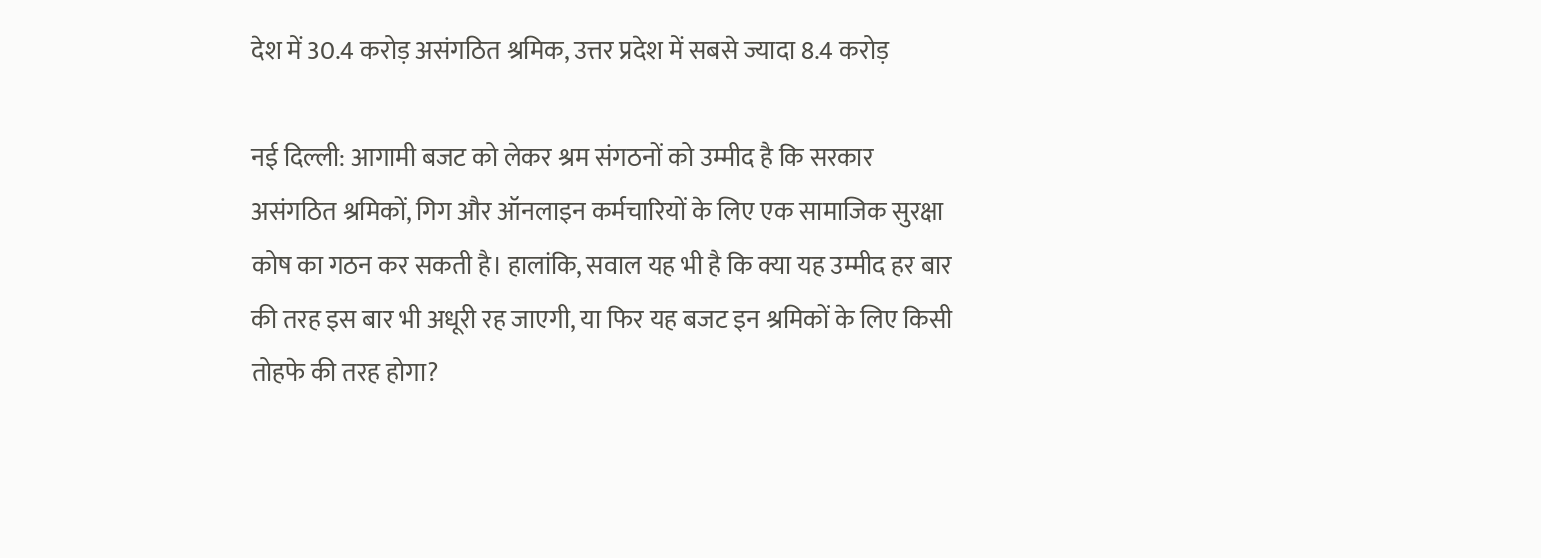देश में 30.4 करोड़ असंगठित श्रमिक, उत्तर प्रदेश में सबसे ज्यादा 8.4 करोड़

नई दिल्ली: आगामी बजट को लेकर श्रम संगठनों को उम्मीद है कि सरकार असंगठित श्रमिकों, गिग और ऑनलाइन कर्मचारियों के लिए एक सामाजिक सुरक्षा कोष का गठन कर सकती है। हालांकि, सवाल यह भी है कि क्या यह उम्मीद हर बार की तरह इस बार भी अधूरी रह जाएगी, या फिर यह बजट इन श्रमिकों के लिए किसी तोहफे की तरह होगा?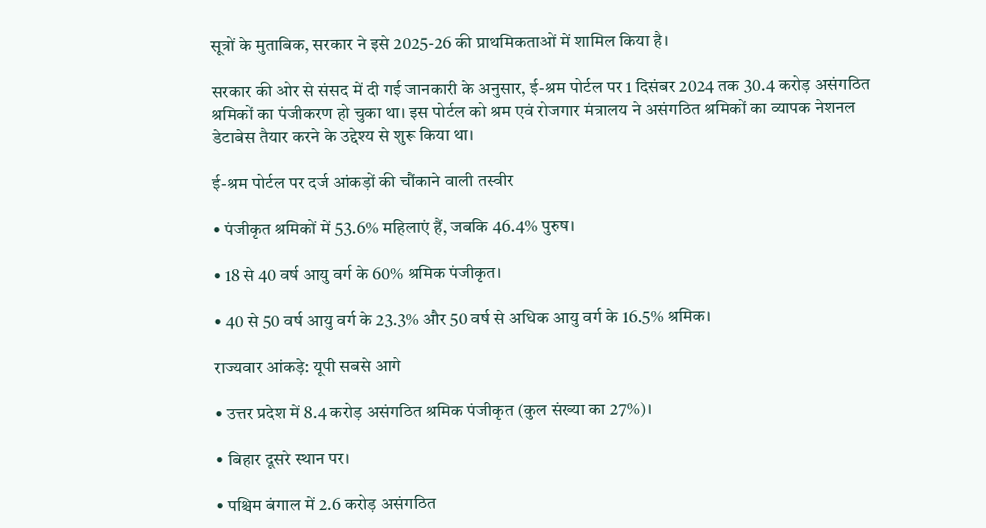सूत्रों के मुताबिक, सरकार ने इसे 2025-26 की प्राथमिकताओं में शामिल किया है।

सरकार की ओर से संसद में दी गई जानकारी के अनुसार, ई-श्रम पोर्टल पर 1 दिसंबर 2024 तक 30.4 करोड़ असंगठित श्रमिकों का पंजीकरण हो चुका था। इस पोर्टल को श्रम एवं रोजगार मंत्रालय ने असंगठित श्रमिकों का व्यापक नेशनल डेटाबेस तैयार करने के उद्देश्य से शुरू किया था।

ई-श्रम पोर्टल पर दर्ज आंकड़ों की चौंकाने वाली तस्वीर

• पंजीकृत श्रमिकों में 53.6% महिलाएं हैं, जबकि 46.4% पुरुष।

• 18 से 40 वर्ष आयु वर्ग के 60% श्रमिक पंजीकृत।

• 40 से 50 वर्ष आयु वर्ग के 23.3% और 50 वर्ष से अधिक आयु वर्ग के 16.5% श्रमिक।

राज्यवार आंकड़े: यूपी सबसे आगे

• उत्तर प्रदेश में 8.4 करोड़ असंगठित श्रमिक पंजीकृत (कुल संख्या का 27%)।

• बिहार दूसरे स्थान पर।

• पश्चिम बंगाल में 2.6 करोड़ असंगठित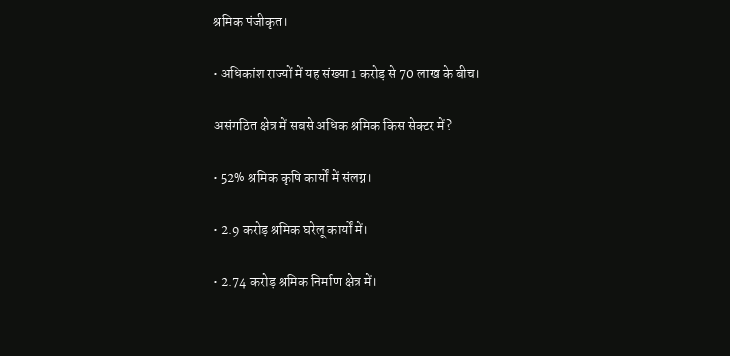श्रमिक पंजीकृत।

• अधिकांश राज्यों में यह संख्या 1 करोड़ से 70 लाख के बीच।

असंगठित क्षेत्र में सबसे अधिक श्रमिक किस सेक्टर में?

• 52% श्रमिक कृषि कार्यों में संलग्न।

• 2.9 करोड़ श्रमिक घरेलू कार्यों में।

• 2.74 करोड़ श्रमिक निर्माण क्षेत्र में।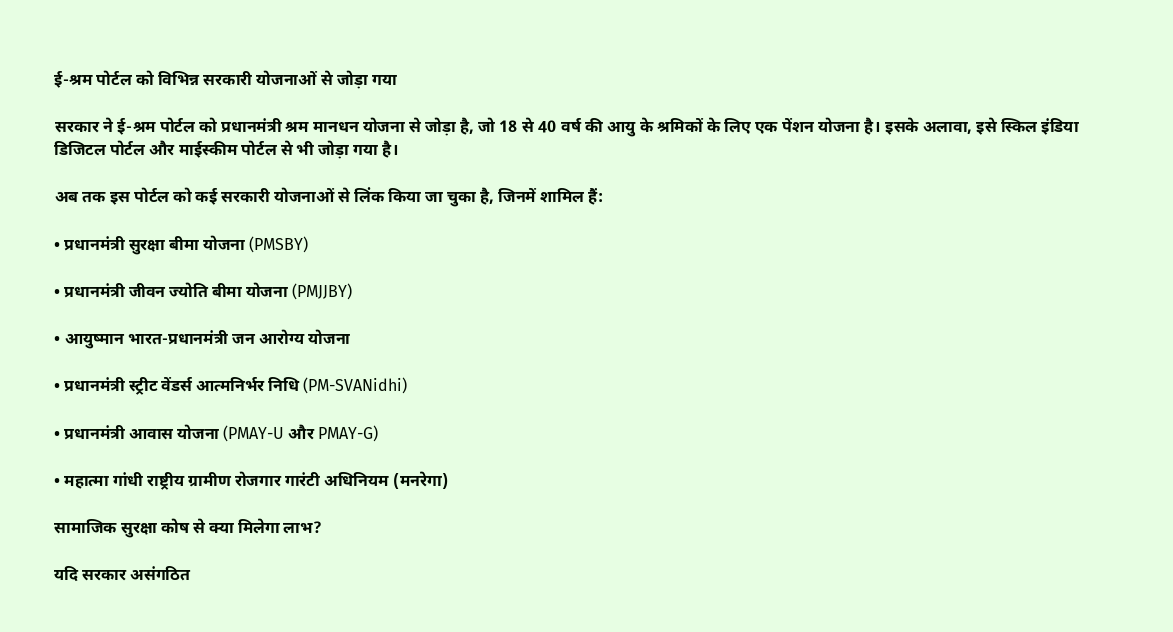ई-श्रम पोर्टल को विभिन्न सरकारी योजनाओं से जोड़ा गया

सरकार ने ई-श्रम पोर्टल को प्रधानमंत्री श्रम मानधन योजना से जोड़ा है, जो 18 से 40 वर्ष की आयु के श्रमिकों के लिए एक पेंशन योजना है। इसके अलावा, इसे स्किल इंडिया डिजिटल पोर्टल और माईस्कीम पोर्टल से भी जोड़ा गया है।

अब तक इस पोर्टल को कई सरकारी योजनाओं से लिंक किया जा चुका है, जिनमें शामिल हैं:

• प्रधानमंत्री सुरक्षा बीमा योजना (PMSBY)

• प्रधानमंत्री जीवन ज्योति बीमा योजना (PMJJBY)

• आयुष्मान भारत-प्रधानमंत्री जन आरोग्य योजना

• प्रधानमंत्री स्ट्रीट वेंडर्स आत्मनिर्भर निधि (PM-SVANidhi)

• प्रधानमंत्री आवास योजना (PMAY-U और PMAY-G)

• महात्मा गांधी राष्ट्रीय ग्रामीण रोजगार गारंटी अधिनियम (मनरेगा)

सामाजिक सुरक्षा कोष से क्या मिलेगा लाभ?

यदि सरकार असंगठित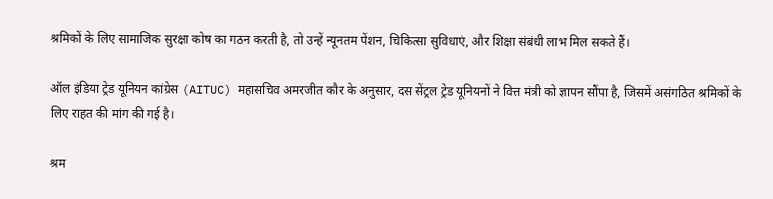श्रमिकों के लिए सामाजिक सुरक्षा कोष का गठन करती है, तो उन्हें न्यूनतम पेंशन, चिकित्सा सुविधाएं, और शिक्षा संबंधी लाभ मिल सकते हैं।

ऑल इंडिया ट्रेड यूनियन कांग्रेस (AITUC) महासचिव अमरजीत कौर के अनुसार, दस सेंट्रल ट्रेड यूनियनों ने वित्त मंत्री को ज्ञापन सौंपा है, जिसमें असंगठित श्रमिकों के लिए राहत की मांग की गई है।

श्रम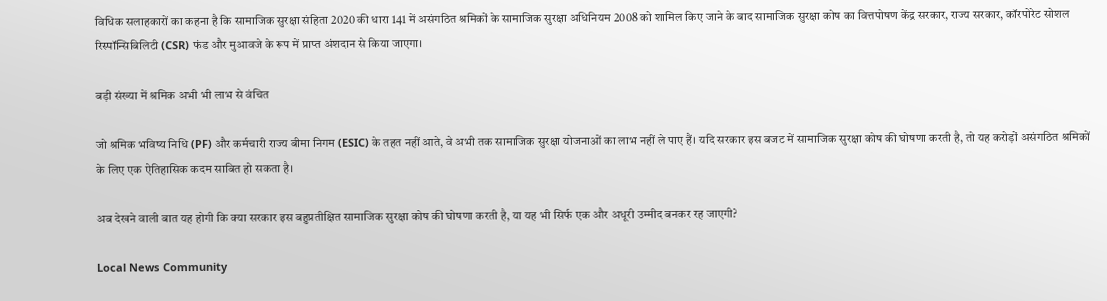विधिक सलाहकारों का कहना है कि सामाजिक सुरक्षा संहिता 2020 की धारा 141 में असंगठित श्रमिकों के सामाजिक सुरक्षा अधिनियम 2008 को शामिल किए जाने के बाद सामाजिक सुरक्षा कोष का वित्तपोषण केंद्र सरकार, राज्य सरकार, कॉरपोरेट सोशल रिस्पॉन्सिबिलिटी (CSR) फंड और मुआवजे के रूप में प्राप्त अंशदान से किया जाएगा।

बड़ी संख्या में श्रमिक अभी भी लाभ से वंचित

जो श्रमिक भविष्य निधि (PF) और कर्मचारी राज्य बीमा निगम (ESIC) के तहत नहीं आते, वे अभी तक सामाजिक सुरक्षा योजनाओं का लाभ नहीं ले पाए हैं। यदि सरकार इस बजट में सामाजिक सुरक्षा कोष की घोषणा करती है, तो यह करोड़ों असंगठित श्रमिकों के लिए एक ऐतिहासिक कदम साबित हो सकता है।

अब देखने वाली बात यह होगी कि क्या सरकार इस बहुप्रतीक्षित सामाजिक सुरक्षा कोष की घोषणा करती है, या यह भी सिर्फ एक और अधूरी उम्मीद बनकर रह जाएगी?

Local News Community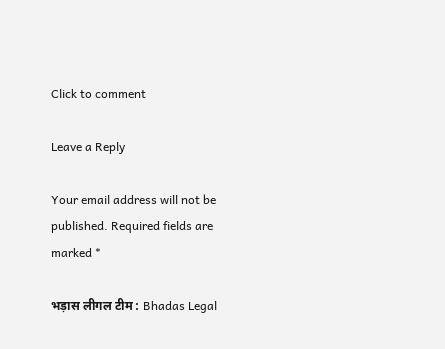Click to comment

Leave a Reply

Your email address will not be published. Required fields are marked *

भड़ास लीगल टीम : Bhadas Legal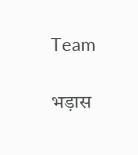Team

भड़ास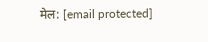मेल: [email protected]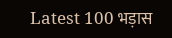Latest 100 भड़ास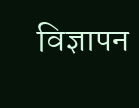विज्ञापन